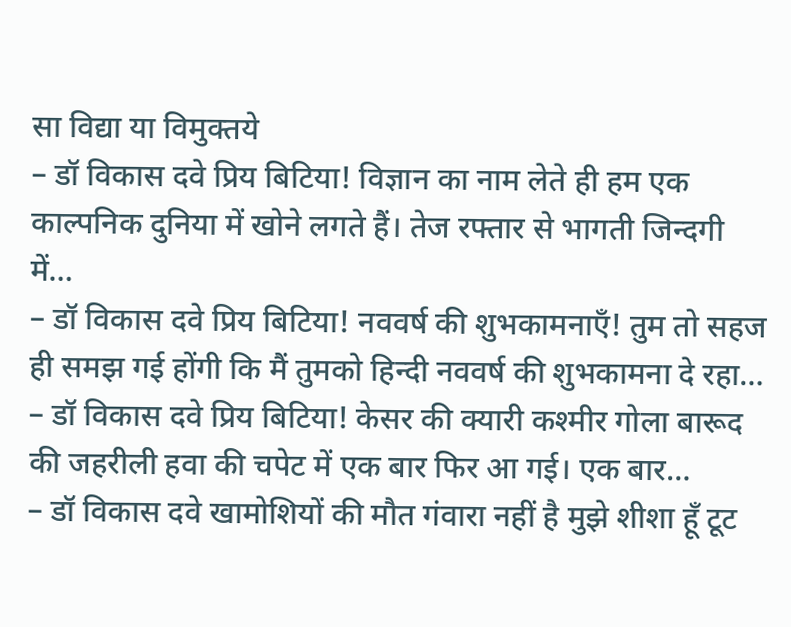सा विद्या या विमुक्तये
– डॉ विकास दवे प्रिय बिटिया! विज्ञान का नाम लेते ही हम एक काल्पनिक दुनिया में खोने लगते हैं। तेज रफ्तार से भागती जिन्दगी में…
– डॉ विकास दवे प्रिय बिटिया! नववर्ष की शुभकामनाएँ! तुम तो सहज ही समझ गई होंगी कि मैं तुमको हिन्दी नववर्ष की शुभकामना दे रहा…
– डॉ विकास दवे प्रिय बिटिया! केसर की क्यारी कश्मीर गोला बारूद की जहरीली हवा की चपेट में एक बार फिर आ गई। एक बार…
– डॉ विकास दवे खामोशियों की मौत गंवारा नहीं है मुझे शीशा हूँ टूट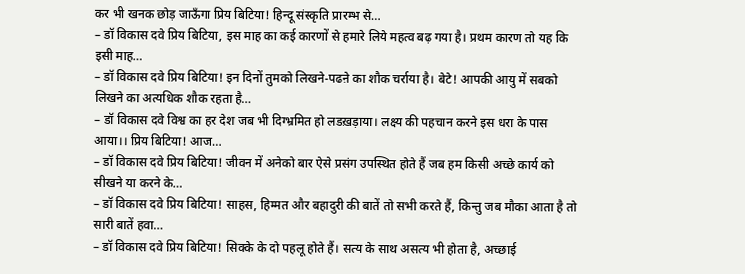कर भी खनक छोड़ जाऊँगा प्रिय बिटिया! हिन्दू संस्कृति प्रारम्भ से…
– डॉ विकास दवे प्रिय बिटिया, इस माह का कई कारणों से हमारे लिये महत्व बढ़ गया है। प्रथम कारण तो यह कि इसी माह…
– डॉ विकास दवे प्रिय बिटिया! इन दिनों तुमको लिखने-पढऩे का शौक चर्राया है। बेटे! आपकी आयु में सबको लिखने का अत्यधिक शौक रहता है…
– डॉ विकास दवे विश्व का हर देश जब भी दिग्भ्रमित हो लडख़ड़ाया। लक्ष्य की पहचान करने इस धरा के पास आया।। प्रिय बिटिया! आज…
– डॉ विकास दवे प्रिय बिटिया! जीवन में अनेको बार ऐसे प्रसंग उपस्थित होते हैं जब हम किसी अच्छे कार्य को सीखने या करने के…
– डॉ विकास दवे प्रिय बिटिया! साहस, हिम्मत और बहादुरी की बातें तो सभी करते हैं, किन्तु जब मौका आता है तो सारी बातें हवा…
– डॉ विकास दवे प्रिय बिटिया! सिक्के के दो पहलू होते हैं। सत्य के साथ असत्य भी होता है, अच्छाई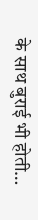के साथ बुराई भी होती…